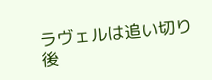ラヴェルは追い切り後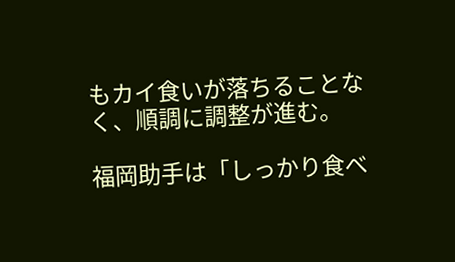もカイ食いが落ちることなく、順調に調整が進む。

福岡助手は「しっかり食べ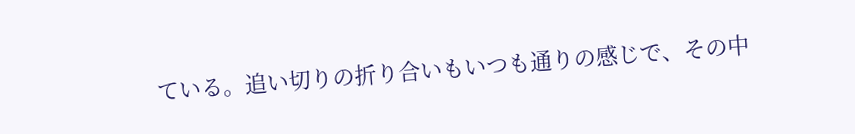ている。追い切りの折り合いもいつも通りの感じで、その中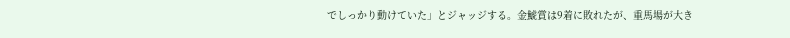でしっかり動けていた」とジャッジする。金鯱賞は9着に敗れたが、重馬場が大き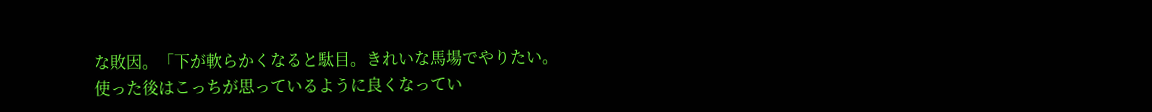な敗因。「下が軟らかくなると駄目。きれいな馬場でやりたい。使った後はこっちが思っているように良くなってい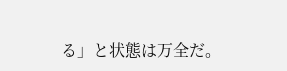る」と状態は万全だ。